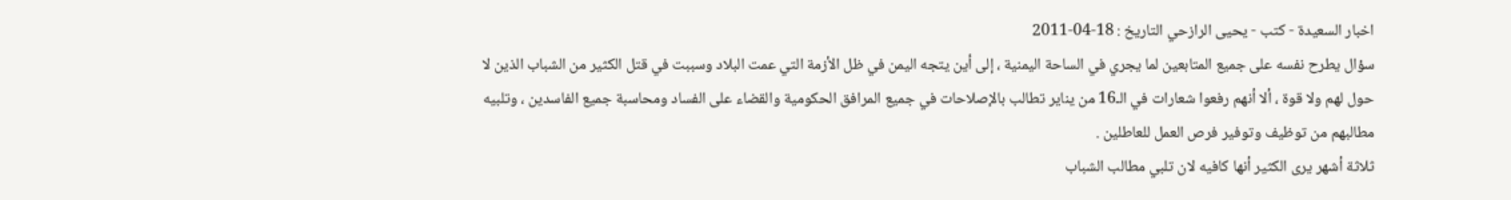اخبار السعيدة - كتب - يحيى الرازحي التاريخ : 18-04-2011
سؤال يطرح نفسه على جميع المتابعين لما يجري في الساحة اليمنية ، إلى أين يتجه اليمن في ظل الأزمة التي عمت البلاد وسببت في قتل الكثير من الشباب الذين لا حول لهم ولا قوة ، ألا أنهم رفعوا شعارات في الـ16 من يناير تطالب بالإصلاحات في جميع المرافق الحكومية والقضاء على الفساد ومحاسبة جميع الفاسدين ، وتلبيه مطالبهم من توظيف وتوفير فرص العمل للعاطلين .
ثلاثة أشهر يرى الكثير أنها كافيه لان تلبي مطالب الشباب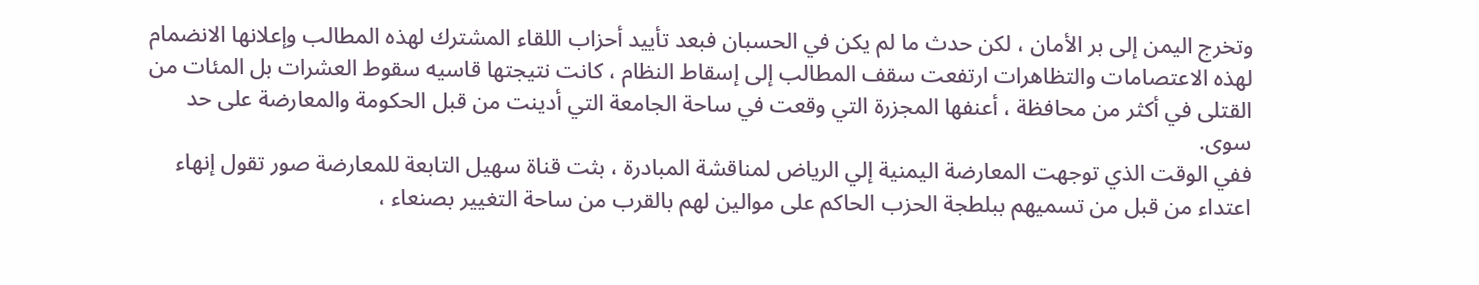وتخرج اليمن إلى بر الأمان ، لكن حدث ما لم يكن في الحسبان فبعد تأييد أحزاب اللقاء المشترك لهذه المطالب وإعلانها الانضمام لهذه الاعتصامات والتظاهرات ارتفعت سقف المطالب إلى إسقاط النظام ، كانت نتيجتها قاسيه سقوط العشرات بل المئات من القتلى في أكثر من محافظة ، أعنفها المجزرة التي وقعت في ساحة الجامعة التي أدينت من قبل الحكومة والمعارضة على حد سوى.
ففي الوقت الذي توجهت المعارضة اليمنية إلي الرياض لمناقشة المبادرة ، بثت قناة سهيل التابعة للمعارضة صور تقول إنهاء اعتداء من قبل من تسميهم ببلطجة الحزب الحاكم على موالين لهم بالقرب من ساحة التغيير بصنعاء ،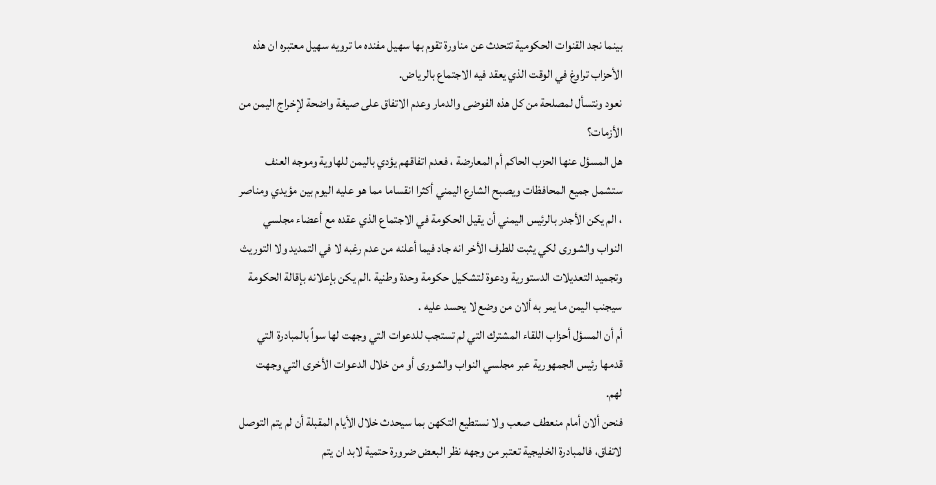بينما نجد القنوات الحكومية تتحدث عن مناورة تقوم بها سهيل مفنده ما ترويه سهيل معتبره ان هذه الأحزاب تراوغ في الوقت الذي يعقد فيه الاجتماع بالرياض.
نعود ونتسأل لمصلحة من كل هذه الفوضى والدمار وعدم الاتفاق على صيغة واضحة لإخراج اليمن من الأزمات؟
هل المسؤل عنها الحزب الحاكم أم المعارضة ، فعدم اتفاقهم يؤدي باليمن للهاوية وموجه العنف ستشمل جميع المحافظات ويصبح الشارع اليمني أكثرا انقساما مما هو عليه اليوم بين مؤيدي ومناصر ، الم يكن الأجدر بالرئيس اليمني أن يقيل الحكومة في الاجتماع الذي عقده مع أعضاء مجلسي النواب والشورى لكي يثبت للطرف الأخر انه جاد فيما أعلنه من عدم رغبه لا في التمديد ولا التوريث وتجميد التعديلات الدستورية ودعوة لتشكيل حكومة وحدة وطنية .الم يكن بإعلانه بإقالة الحكومة سيجنب اليمن ما يمر به ألان من وضع لا يحسد عليه .
أم أن المسؤل أحزاب اللقاء المشترك التي لم تستجب للدعوات التي وجهت لها سواً بالمبادرة التي قدمها رئيس الجمهورية عبر مجلسي النواب والشورى أو من خلال الدعوات الأخرى التي وجهت لهم.
فنحن ألان أمام منعطف صعب ولا نستطيع التكهن بما سيحدث خلال الأيام المقبلة أن لم يتم التوصل لاتفاق، فالمبادرة الخليجية تعتبر من وجهه نظر البعض ضرورة حتمية لابد ان يتم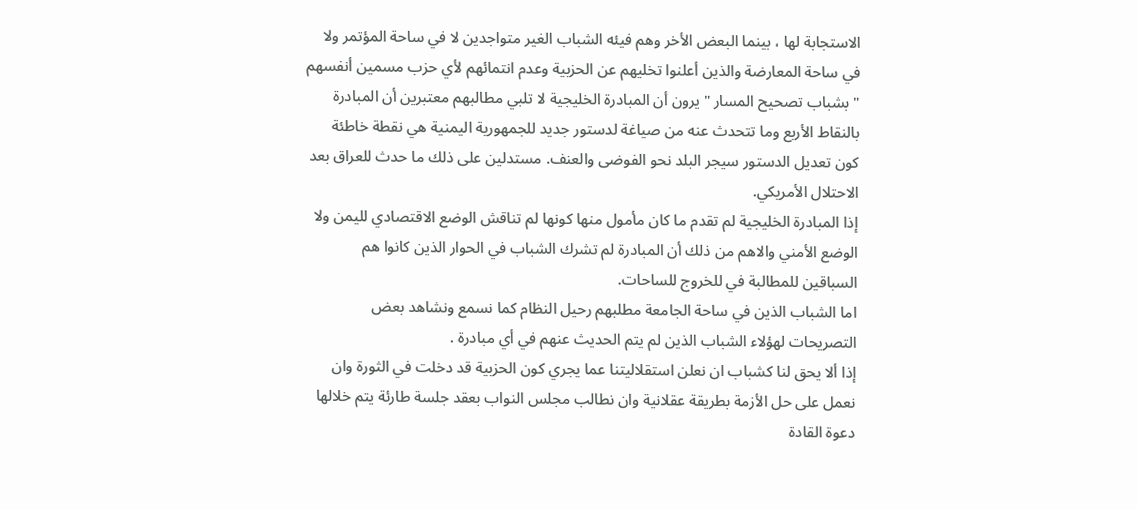الاستجابة لها ، بينما البعض الأخر وهم فيئه الشباب الغير متواجدين لا في ساحة المؤتمر ولا في ساحة المعارضة والذين أعلنوا تخليهم عن الحزبية وعدم انتمائهم لأي حزب مسمين أنفسهم " بشباب تصحيح المسار " يرون أن المبادرة الخليجية لا تلبي مطالبهم معتبرين أن المبادرة بالنقاط الأربع وما تتحدث عنه من صياغة لدستور جديد للجمهورية اليمنية هي نقطة خاطئة كون تعديل الدستور سيجر البلد نحو الفوضى والعنف. مستدلين على ذلك ما حدث للعراق بعد الاحتلال الأمريكي.
إذا المبادرة الخليجية لم تقدم ما كان مأمول منها كونها لم تناقش الوضع الاقتصادي لليمن ولا الوضع الأمني والاهم من ذلك أن المبادرة لم تشرك الشباب في الحوار الذين كانوا هم السباقين للمطالبة في للخروج للساحات.
اما الشباب الذين في ساحة الجامعة مطلبهم رحيل النظام كما نسمع ونشاهد بعض التصريحات لهؤلاء الشباب الذين لم يتم الحديث عنهم في أي مبادرة .
إذا ألا يحق لنا كشباب ان نعلن استقلاليتنا عما يجري كون الحزبية قد دخلت في الثورة وان نعمل على حل الأزمة بطريقة عقلانية وان نطالب مجلس النواب بعقد جلسة طارئة يتم خلالها دعوة القادة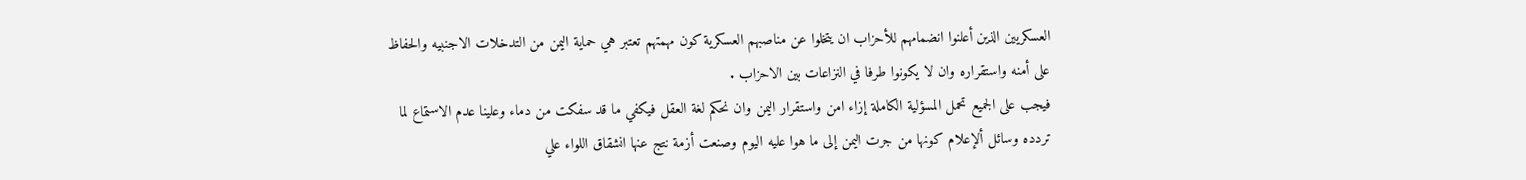العسكريين الذين أعلنوا انضمامهم للأحزاب ان يتخلوا عن مناصبهم العسكرية كون مهمتهم تعتبر هي حماية اليمن من التدخلات الاجنبيه والحفاظ على أمنه واستقراره وان لا يكونوا طرفا في النزاعات بين الاحزاب .
فيجب على الجميع تحمل المسؤلية الكاملة إزاء امن واستقرار اليمن وان نحكم لغة العقل فيكفي ما قد سفكت من دماء وعلينا عدم الاستماع لما تردده وسائل ألإعلام كونها من جرت اليمن إلى ما هوا عليه اليوم وصنعت أزمة نتج عنها انشقاق اللواء علي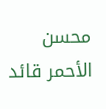محسن الأحمر قائد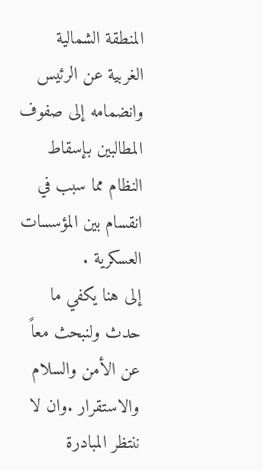المنطقة الشمالية الغربية عن الرئيس وانضمامه إلى صفوف المطالبين بإسقاط النظام مما سبب في انقسام بين المؤسسات العسكرية .
إلى هنا يكفي ما حدث ولنبحث معاً عن الأمن والسلام والاستقرار .وان لا ننتظر المبادرة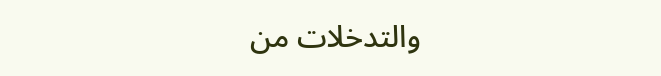والتدخلات من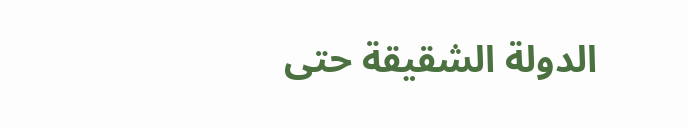الدولة الشقيقة حتى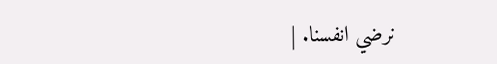نرضي انفسنا. |